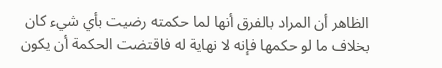الظاهر أن المراد بالفرق أنها لما حكمته رضيت بأي شيء كان بخلاف ما لو حكمها فإنه لا نهاية له فاقتضت الحكمة أن يكون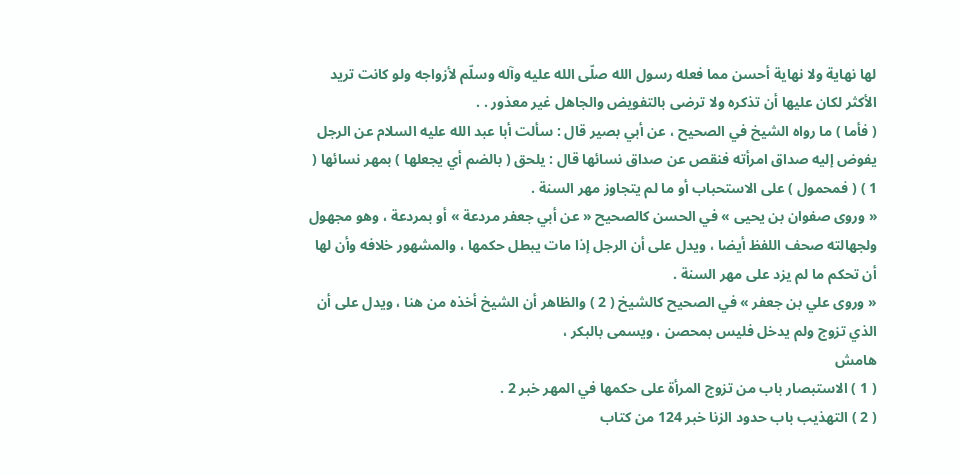لها نهاية ولا نهاية أحسن مما فعله رسول الله صلّى الله عليه وآله وسلّم لأزواجه ولو كانت تريد الأكثر لكان عليها أن تذكره ولا ترضى بالتفويض والجاهل غير معذور . .
( فأما ) ما رواه الشيخ في الصحيح ، عن أبي بصير قال : سألت أبا عبد الله عليه السلام عن الرجل يفوض إليه صداق امرأته فنقص عن صداق نسائها قال : يلحق ( بالضم أي يجعلها ) بمهر نسائها ( 1 ) ( فمحمول ) على الاستحباب أو ما لم يتجاوز مهر السنة .
« وروى صفوان بن يحيى » في الحسن كالصحيح « عن أبي جعفر مردعة » أو بمردعة ، وهو مجهول ولجهالته صحف اللفظ أيضا ، ويدل على أن الرجل إذا مات يبطل حكمها ، والمشهور خلافه وأن لها أن تحكم ما لم يزد على مهر السنة .
« وروى علي بن جعفر » في الصحيح كالشيخ ( 2 ) والظاهر أن الشيخ أخذه من هنا ، ويدل على أن الذي تزوج ولم يدخل فليس بمحصن ، ويسمى بالبكر ،
هامش
( 1 ) الاستبصار باب من تزوج المرأة على حكمها في المهر خبر 2 .
( 2 ) التهذيب باب حدود الزنا خبر 124 من كتاب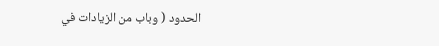الحدود ( وباب من الزيادات في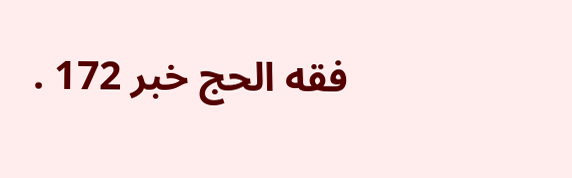فقه الحج خبر 172 .